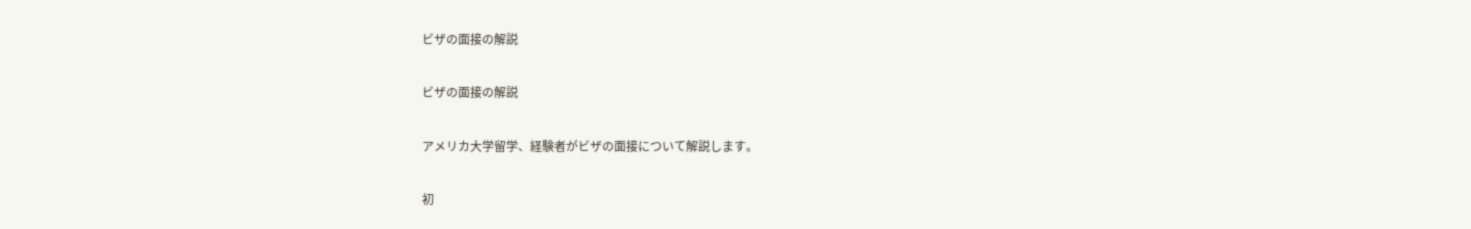ビザの面接の解説

ビザの面接の解説

アメリカ大学留学、経験者がビザの面接について解説します。

初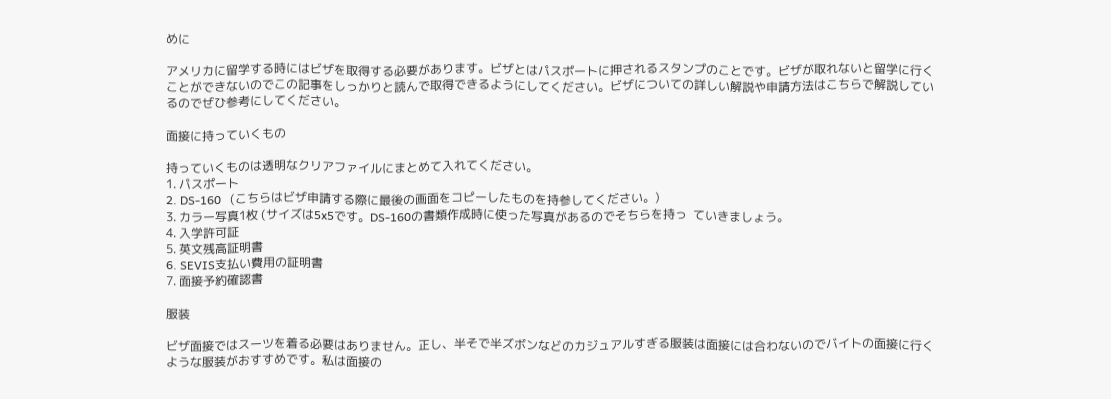めに

アメリカに留学する時にはビザを取得する必要があります。ビザとはパスポートに押されるスタンプのことです。ビザが取れないと留学に行くことができないのでこの記事をしっかりと読んで取得できるようにしてください。ビザについての詳しい解説や申請方法はこちらで解説しているのでぜひ参考にしてください。

面接に持っていくもの

持っていくものは透明なクリアファイルにまとめて入れてください。
1. パスポート
2. DS-160   (こちらはビザ申請する際に最後の画面をコピーしたものを持参してください。)
3. カラー写真1枚 (サイズは5x5です。DS-160の書類作成時に使った写真があるのでそちらを持っ  ていきましょう。
4. 入学許可証
5. 英文残高証明書
6. SEVIS支払い費用の証明書
7. 面接予約確認書

服装

ビザ面接ではスーツを着る必要はありません。正し、半そで半ズボンなどのカジュアルすぎる服装は面接には合わないのでバイトの面接に行くような服装がおすすめです。私は面接の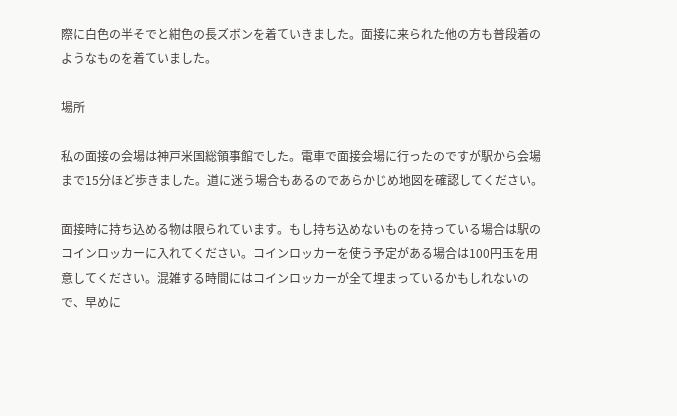際に白色の半そでと紺色の長ズボンを着ていきました。面接に来られた他の方も普段着のようなものを着ていました。

場所

私の面接の会場は神戸米国総領事館でした。電車で面接会場に行ったのですが駅から会場まで15分ほど歩きました。道に迷う場合もあるのであらかじめ地図を確認してください。

面接時に持ち込める物は限られています。もし持ち込めないものを持っている場合は駅のコインロッカーに入れてください。コインロッカーを使う予定がある場合は100円玉を用意してください。混雑する時間にはコインロッカーが全て埋まっているかもしれないので、早めに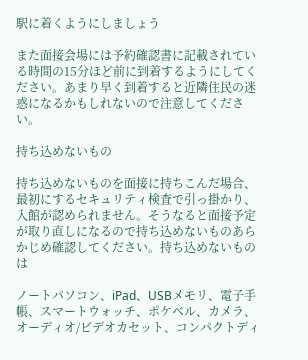駅に着くようにしましょう

また面接会場には予約確認書に記載されている時間の15分ほど前に到着するようにしてください。あまり早く到着すると近隣住民の迷惑になるかもしれないので注意してください。

持ち込めないもの

持ち込めないものを面接に持ちこんだ場合、最初にするセキュリティ検査で引っ掛かり、入館が認められません。そうなると面接予定が取り直しになるので持ち込めないものあらかじめ確認してください。持ち込めないものは

ノートパソコン、iPad、USBメモリ、電子手帳、スマートウォッチ、ポケベル、カメラ、オーディオ/ビデオカセット、コンパクトディ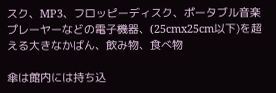スク、MP3、フロッピーディスク、ポータブル音楽プレーヤーなどの電子機器、(25cmx25cm以下)を超える大きなかばん、飲み物、食べ物

傘は館内には持ち込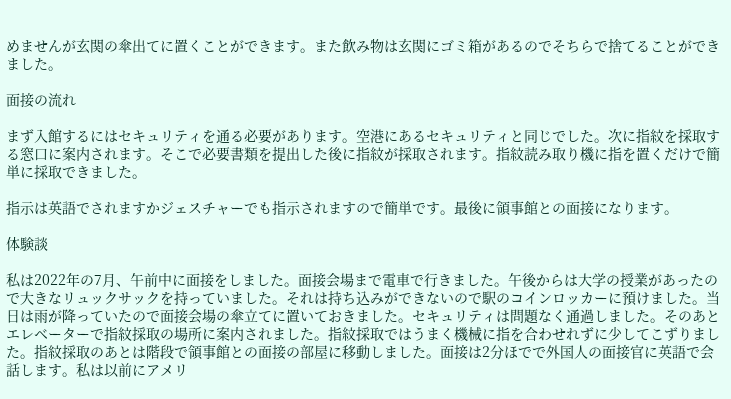めませんが玄関の傘出てに置くことができます。また飲み物は玄関にゴミ箱があるのでそちらで捨てることができました。

面接の流れ

まず入館するにはセキュリティを通る必要があります。空港にあるセキュリティと同じでした。次に指紋を採取する窓口に案内されます。そこで必要書類を提出した後に指紋が採取されます。指紋読み取り機に指を置くだけで簡単に採取できました。

指示は英語でされますかジェスチャーでも指示されますので簡単です。最後に領事館との面接になります。

体験談

私は2022年の7月、午前中に面接をしました。面接会場まで電車で行きました。午後からは大学の授業があったので大きなリュックサックを持っていました。それは持ち込みができないので駅のコインロッカーに預けました。当日は雨が降っていたので面接会場の傘立てに置いておきました。セキュリティは問題なく通過しました。そのあとエレベーターで指紋採取の場所に案内されました。指紋採取ではうまく機械に指を合わせれずに少してこずりました。指紋採取のあとは階段で領事館との面接の部屋に移動しました。面接は2分ほでで外国人の面接官に英語で会話します。私は以前にアメリ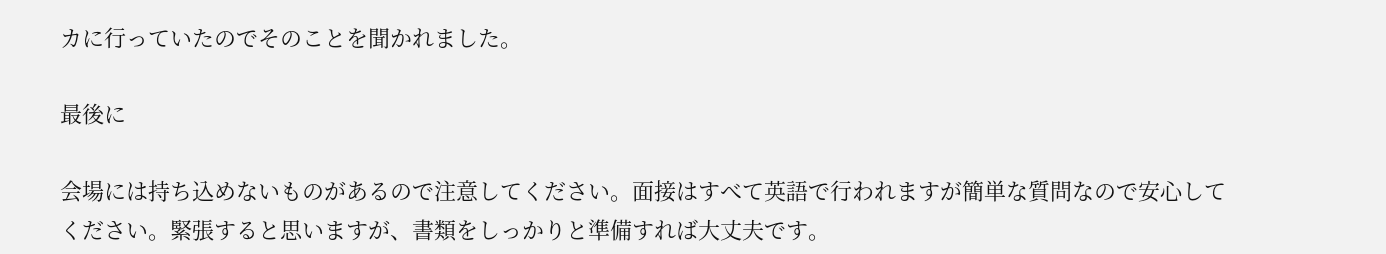カに行っていたのでそのことを聞かれました。

最後に

会場には持ち込めないものがあるので注意してください。面接はすべて英語で行われますが簡単な質問なので安心してください。緊張すると思いますが、書類をしっかりと準備すれば大丈夫です。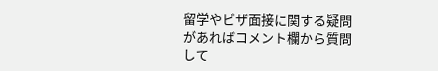留学やビザ面接に関する疑問があればコメント欄から質問して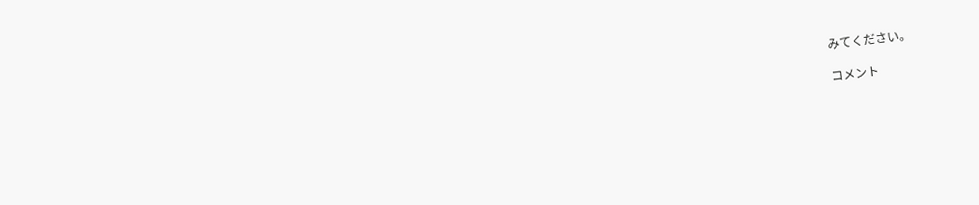みてください。

コメント